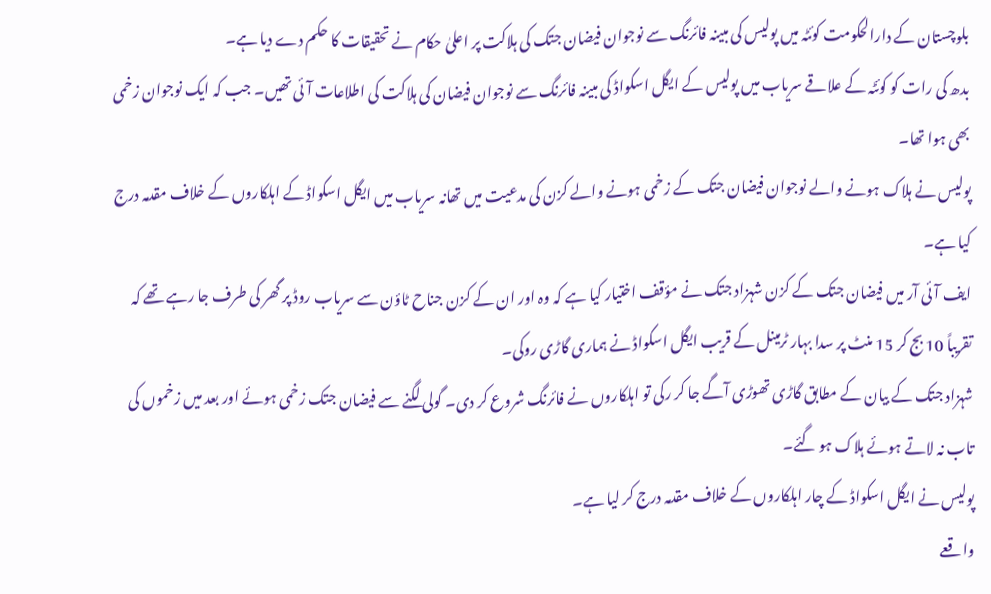بلوچستان کے دارالحکومت کوئٹہ میں پولیس کی مبینہ فائرنگ سے نوجوان فیضان جتک کی ہلاکت پر اعلیٰ حکام نے تحقیقات کا حکم دے دیا ہے۔
بدھ کی رات کو کوئٹہ کے علاقے سریاب میں پولیس کے ایگل اسکواڈ کی مبینہ فائرنگ سے نوجوان فیضان کی ہلاکت کی اطلاعات آئی تھیں۔ جب کہ ایک نوجوان زخمی بھی ہوا تھا۔
پولیس نے ہلاک ہونے والے نوجوان فیضان جتک کے زخمی ہونے والے کزن کی مدعیت میں تھانہ سریاب میں ایگل اسکواڈ کے اہلکاروں کے خلاف مقدمہ درج کیا ہے۔
ایف آئی آر میں فیضان جتک کے کزن شہزاد جتک نے مؤقف اختیار کیا ہے کہ وہ اور ان کے کزن جناح ٹاؤن سے سریاب روڈ پر گھر کی طرف جا رہے تھے کہ تقریباً 10 بج کر 15 منٹ پر سدا بہار ٹرمینل کے قریب ایگل اسکواڈ نے ہماری گاڑی روکی۔
شہزاد جتک کے بیان کے مطابق گاڑی تھوڑی آگے جا کر رکی تو اہلکاروں نے فائرنگ شروع کر دی۔ گولی لگنے سے فیضان جتک زخمی ہوئے اور بعد میں زخموں کی تاب نہ لاتے ہوئے ہلاک ہو گئے۔
پولیس نے ایگل اسکواڈ کے چار اہلکاروں کے خلاف مقدمہ درج کر لیا ہے۔
واقعے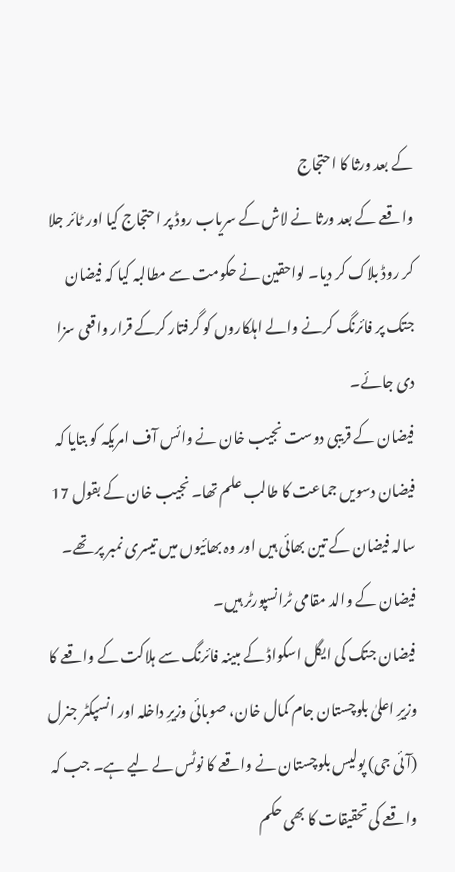کے بعد ورثا کا احتجاج
واقعے کے بعد ورثا نے لاش کے سریاب روڈ پر احتجاج کیا اور ٹائر جلا کر روڈ بلاک کر دیا۔ لواحقین نے حکومت سے مطالبہ کیا کہ فیضان جتک پر فائرنگ کرنے والے اہلکاروں کو گرفتار کرکے قرار واقعی سزا دی جائے۔
فیضان کے قریبی دوست نجیب خان نے وائس آف امریکہ کو بتایا کہ فیضان دسویں جماعت کا طالب علم تھا۔ نجیب خان کے بقول 17 سالہ فیضان کے تین بھائی ہیں اور وہ بھائیوں میں تیسری نمبر پر تھے۔ فیضان کے والد مقامی ٹرانسپورٹر ہیں۔
فیضان جتک کی ایگل اسکواڈ کے مبینہ فائرنگ سے ہلاکت کے واقعے کا وزیرِ اعلیٰ بلوچستان جام کمال خان، صوبائی وزیرِ داخلہ اور انسپکٹر جنرل (آئی جی) پولیس بلوچستان نے واقعے کا نوٹس لے لیے ہے۔ جب کہ واقعے کی تحقیقات کا بھی حکم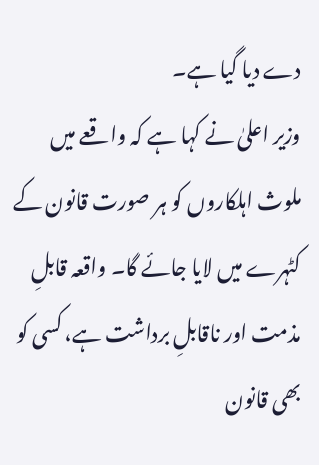دے دیا گیا ہے۔
وزیر اعلیٰ نے کہا ہے کہ واقعے میں ملوث اہلکاروں کو ہر صورت قانون کے کٹہرے میں لایا جائے گا۔ واقعہ قابلِ مذمت اور ناقابلِ برداشت ہے، کسی کو بھی قانون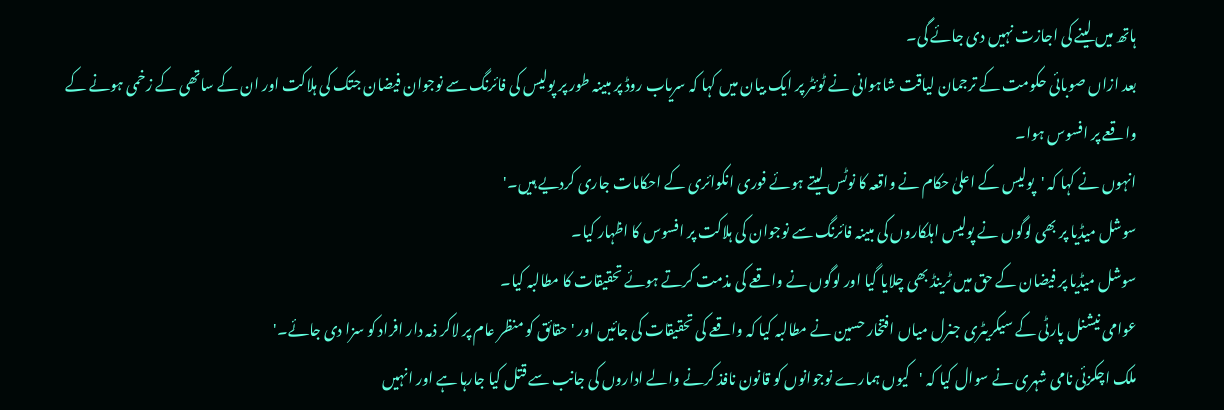ہاتھ میں لینے کی اجازت نہیں دی جائے گی۔
بعد ازاں صوبائی حکومت کے ترجمان لیاقت شاہوانی نے ٹوئٹر پر ایک بیان میں کہا کہ سریاب روڈ پر مبینہ طور پر پولیس کی فائرنگ سے نوجوان فیضان جتک کی ہلاکت اور ان کے ساتھی کے زخمی ہونے کے واقعے پر افسوس ہوا۔
انہوں نے کہا کہ 'پولیس کے اعلیٰ حکام نے واقعہ کا نوٹس لیتے ہوئے فوری انکوائری کے احکامات جاری کردیے ہیں۔'
سوشل میڈیا پر بھی لوگوں نے پولیس اہلکاروں کی مبینہ فائرنگ سے نوجوان کی ہلاکت پر افسوس کا اظہار کیا۔
سوشل میڈیا پر فیضان کے حق میں ٹرینڈ بھی چلایا گیا اور لوگوں نے واقعے کی مذمت کرتے ہوئے تحقیقات کا مطالبہ کیا۔
عوامی نیشنل پارٹی کے سیکریٹری جنرل میاں افتخار حسین نے مطالبہ کیا کہ واقعے کی تحقیقات کی جائیں اور 'حقائق کو منظر عام پر لاکر ذمہ دار افراد کو سزا دی جائے۔'
ملک اچکزئی نامی شہری نے سوال کیا کہ 'کیوں ہمارے نوجوانوں کو قانون نافذ کرنے والے اداروں کی جانب سے قتل کیا جارہا ہے اور انہیں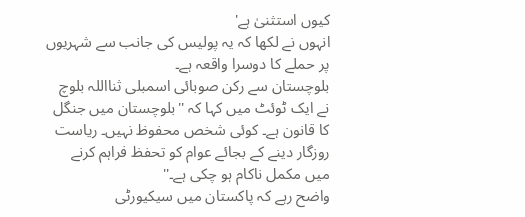کیوں استثنیٰ ہے'
انہوں نے لکھا کہ یہ پولیس کی جانب سے شہریوں پر حملے کا دوسرا واقعہ ہے۔
بلوچستان سے رکن صوبائی اسمبلی ثنااللہ بلوچ نے ایک ٹوئٹ میں کہا کہ ''بلوچستان میں جنگل کا قانون ہے۔ کوئی شخص محفوظ نہیں۔ ریاست روزگار دینے کے بجائے عوام کو تحفظ فراہم کرنے میں مکمل ناکام ہو چکی ہے۔''
واضح رہے کہ پاکستان میں سیکیورٹی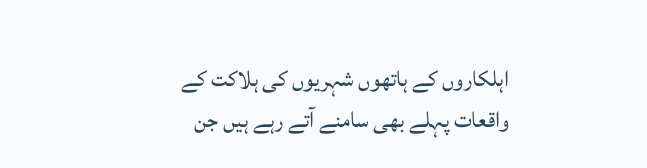اہلکاروں کے ہاتھوں شہریوں کی ہلاکت کے واقعات پہلے بھی سامنے آتے رہے ہیں جن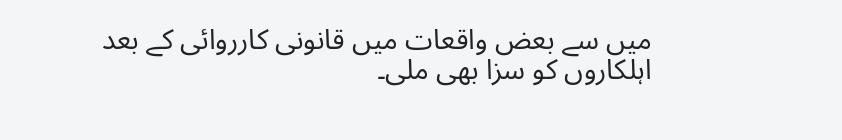میں سے بعض واقعات میں قانونی کارروائی کے بعد اہلکاروں کو سزا بھی ملی۔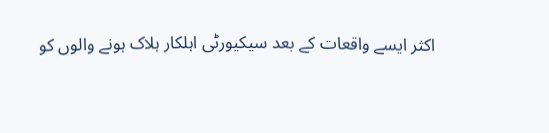اکثر ایسے واقعات کے بعد سیکیورٹی اہلکار ہلاک ہونے والوں کو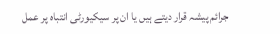جرائم پیشہ قرار دیتے ہیں یا ان پر سیکیورٹی انتباہ پر عمل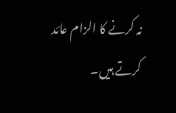نہ کرنے کا الزام عائد کرتے ہیں۔